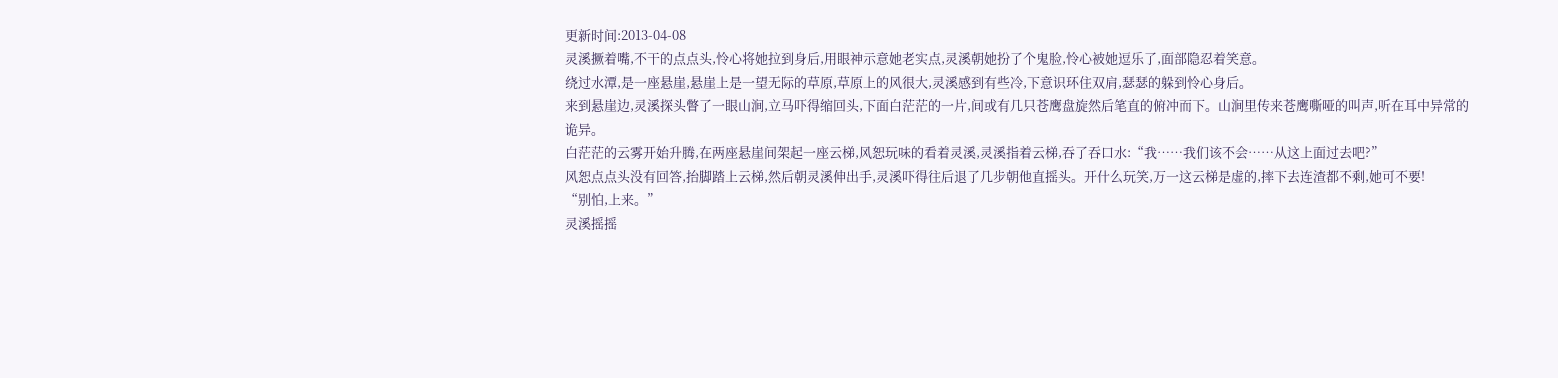更新时间:2013-04-08
灵溪撅着嘴,不干的点点头,怜心将她拉到身后,用眼神示意她老实点,灵溪朝她扮了个鬼脸,怜心被她逗乐了,面部隐忍着笑意。
绕过水潭,是一座悬崖,悬崖上是一望无际的草原,草原上的风很大,灵溪感到有些冷,下意识环住双肩,瑟瑟的躲到怜心身后。
来到悬崖边,灵溪探头瞥了一眼山涧,立马吓得缩回头,下面白茫茫的一片,间或有几只苍鹰盘旋然后笔直的俯冲而下。山涧里传来苍鹰嘶哑的叫声,听在耳中异常的诡异。
白茫茫的云雾开始升腾,在两座悬崖间架起一座云梯,风恕玩味的看着灵溪,灵溪指着云梯,吞了吞口水:“我……我们该不会……从这上面过去吧?”
风恕点点头没有回答,抬脚踏上云梯,然后朝灵溪伸出手,灵溪吓得往后退了几步朝他直摇头。开什么玩笑,万一这云梯是虚的,摔下去连渣都不剩,她可不要!
“别怕,上来。”
灵溪摇摇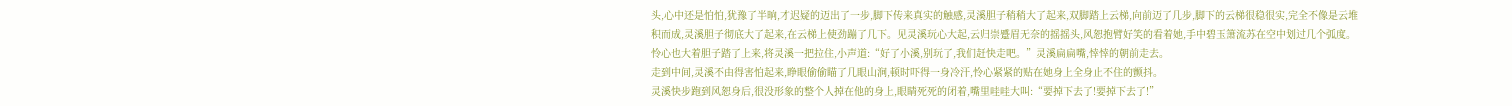头,心中还是怕怕,犹豫了半晌,才迟疑的迈出了一步,脚下传来真实的触感,灵溪胆子稍稍大了起来,双脚踏上云梯,向前迈了几步,脚下的云梯很稳很实,完全不像是云堆积而成,灵溪胆子彻底大了起来,在云梯上使劲蹦了几下。见灵溪玩心大起,云归崇蹙眉无奈的摇摇头,风恕抱臂好笑的看着她,手中碧玉箫流苏在空中划过几个弧度。
怜心也大着胆子踏了上来,将灵溪一把拉住,小声道:“好了小溪,别玩了,我们赶快走吧。”灵溪扁扁嘴,悻悻的朝前走去。
走到中间,灵溪不由得害怕起来,睁眼偷偷瞄了几眼山涧,顿时吓得一身冷汗,怜心紧紧的贴在她身上全身止不住的颤抖。
灵溪快步跑到风恕身后,很没形象的整个人掉在他的身上,眼睛死死的闭着,嘴里哇哇大叫:“要掉下去了!要掉下去了!”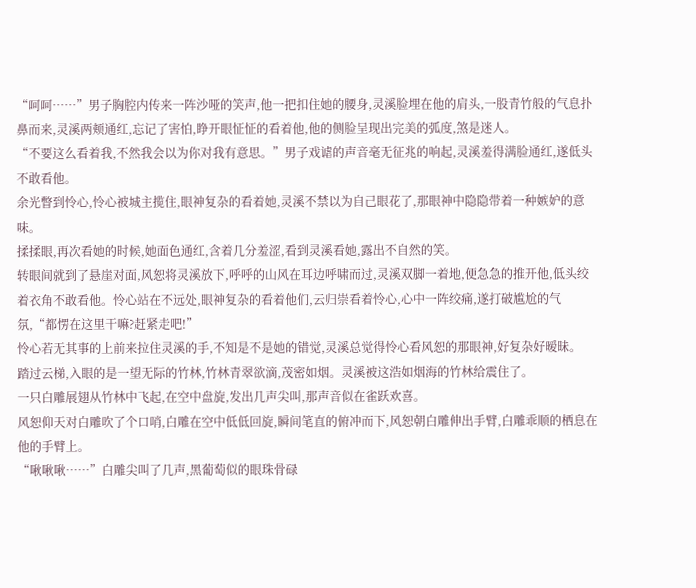“呵呵……”男子胸腔内传来一阵沙哑的笑声,他一把扣住她的腰身,灵溪脸埋在他的肩头,一股青竹般的气息扑鼻而来,灵溪两颊通红,忘记了害怕,睁开眼怔怔的看着他,他的侧脸呈现出完美的弧度,煞是迷人。
“不要这么看着我,不然我会以为你对我有意思。”男子戏谑的声音毫无征兆的响起,灵溪羞得满脸通红,遂低头不敢看他。
余光瞥到怜心,怜心被城主揽住,眼神复杂的看着她,灵溪不禁以为自己眼花了,那眼神中隐隐带着一种嫉妒的意味。
揉揉眼,再次看她的时候,她面色通红,含着几分羞涩,看到灵溪看她,露出不自然的笑。
转眼间就到了悬崖对面,风恕将灵溪放下,呼呼的山风在耳边呼啸而过,灵溪双脚一着地,便急急的推开他,低头绞着衣角不敢看他。怜心站在不远处,眼神复杂的看着他们,云归崇看着怜心,心中一阵绞痛,遂打破尴尬的气氛,“都愣在这里干嘛?赶紧走吧!”
怜心若无其事的上前来拉住灵溪的手,不知是不是她的错觉,灵溪总觉得怜心看风恕的那眼神,好复杂好暧昧。
踏过云梯,入眼的是一望无际的竹林,竹林青翠欲滴,茂密如烟。灵溪被这浩如烟海的竹林给震住了。
一只白雕展翅从竹林中飞起,在空中盘旋,发出几声尖叫,那声音似在雀跃欢喜。
风恕仰天对白雕吹了个口哨,白雕在空中低低回旋,瞬间笔直的俯冲而下,风恕朝白雕伸出手臂,白雕乖顺的栖息在他的手臂上。
“啾啾啾……”白雕尖叫了几声,黑葡萄似的眼珠骨碌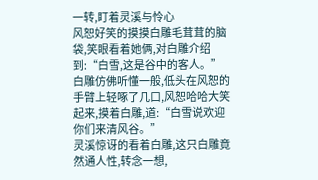一转,盯着灵溪与怜心
风恕好笑的摸摸白雕毛茸茸的脑袋,笑眼看着她俩,对白雕介绍到:“白雪,这是谷中的客人。”
白雕仿佛听懂一般,低头在风恕的手臂上轻啄了几口,风恕哈哈大笑起来,摸着白雕,道:“白雪说欢迎你们来清风谷。”
灵溪惊讶的看着白雕,这只白雕竟然通人性,转念一想,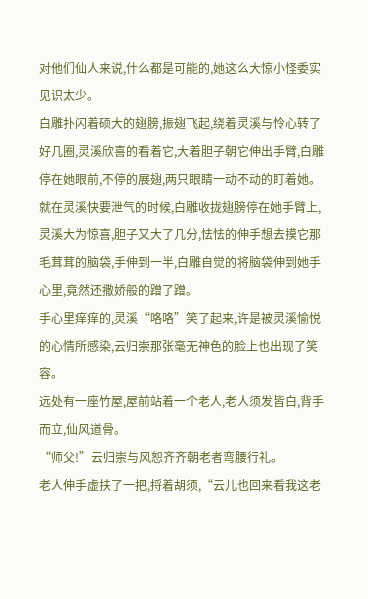对他们仙人来说,什么都是可能的,她这么大惊小怪委实见识太少。
白雕扑闪着硕大的翅膀,振翅飞起,绕着灵溪与怜心转了好几圈,灵溪欣喜的看着它,大着胆子朝它伸出手臂,白雕停在她眼前,不停的展翅,两只眼睛一动不动的盯着她。
就在灵溪快要泄气的时候,白雕收拢翅膀停在她手臂上,灵溪大为惊喜,胆子又大了几分,怯怯的伸手想去摸它那毛茸茸的脑袋,手伸到一半,白雕自觉的将脑袋伸到她手心里,竟然还撒娇般的蹭了蹭。
手心里痒痒的,灵溪“咯咯”笑了起来,许是被灵溪愉悦的心情所感染,云归崇那张毫无神色的脸上也出现了笑容。
远处有一座竹屋,屋前站着一个老人,老人须发皆白,背手而立,仙风道骨。
“师父!”云归崇与风恕齐齐朝老者弯腰行礼。
老人伸手虚扶了一把,捋着胡须,“云儿也回来看我这老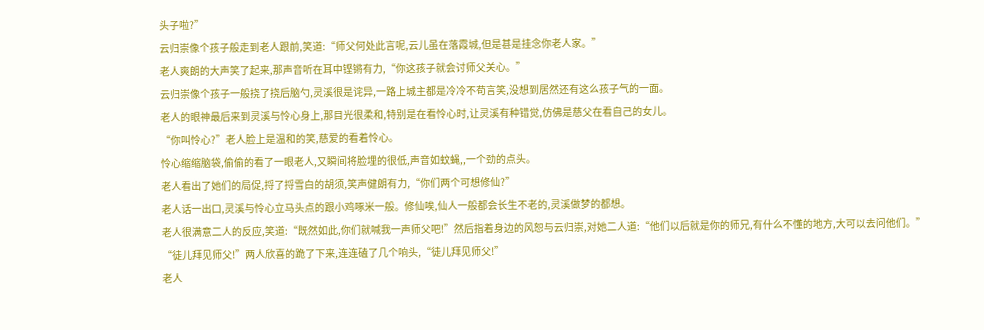头子啦?”
云归崇像个孩子般走到老人跟前,笑道:“师父何处此言呢,云儿虽在落霞城,但是甚是挂念你老人家。”
老人爽朗的大声笑了起来,那声音听在耳中铿锵有力,“你这孩子就会讨师父关心。”
云归崇像个孩子一般挠了挠后脑勺,灵溪很是诧异,一路上城主都是冷冷不苟言笑,没想到居然还有这么孩子气的一面。
老人的眼神最后来到灵溪与怜心身上,那目光很柔和,特别是在看怜心时,让灵溪有种错觉,仿佛是慈父在看自己的女儿。
“你叫怜心?”老人脸上是温和的笑,慈爱的看着怜心。
怜心缩缩脑袋,偷偷的看了一眼老人,又瞬间将脸埋的很低,声音如蚊蝇,,一个劲的点头。
老人看出了她们的局促,捋了捋雪白的胡须,笑声健朗有力,“你们两个可想修仙?”
老人话一出口,灵溪与怜心立马头点的跟小鸡啄米一般。修仙唉,仙人一般都会长生不老的,灵溪做梦的都想。
老人很满意二人的反应,笑道:“既然如此,你们就喊我一声师父吧!”然后指着身边的风恕与云归崇,对她二人道:“他们以后就是你的师兄,有什么不懂的地方,大可以去问他们。”
“徒儿拜见师父!”两人欣喜的跪了下来,连连磕了几个响头,“徒儿拜见师父!”
老人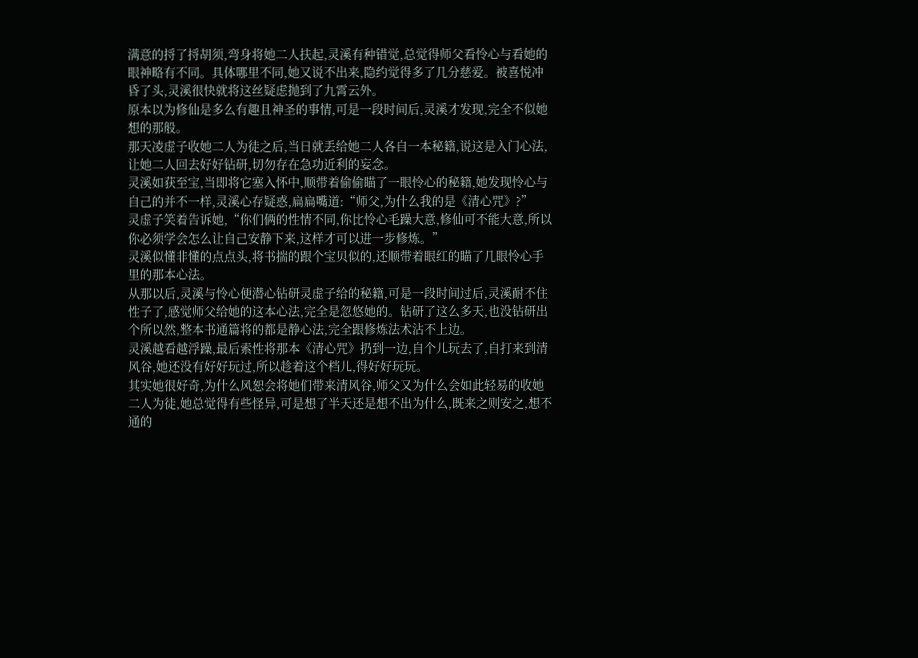满意的捋了捋胡须,弯身将她二人扶起,灵溪有种错觉,总觉得师父看怜心与看她的眼神略有不同。具体哪里不同,她又说不出来,隐约觉得多了几分慈爱。被喜悦冲昏了头,灵溪很快就将这丝疑虑抛到了九霄云外。
原本以为修仙是多么有趣且神圣的事情,可是一段时间后,灵溪才发现,完全不似她想的那般。
那天凌虚子收她二人为徒之后,当日就丢给她二人各自一本秘籍,说这是入门心法,让她二人回去好好钻研,切勿存在急功近利的妄念。
灵溪如获至宝,当即将它塞入怀中,顺带着偷偷瞄了一眼怜心的秘籍,她发现怜心与自己的并不一样,灵溪心存疑惑,扁扁嘴道:“师父,为什么我的是《清心咒》?”
灵虚子笑着告诉她,“你们俩的性情不同,你比怜心毛躁大意,修仙可不能大意,所以你必须学会怎么让自己安静下来,这样才可以进一步修炼。”
灵溪似懂非懂的点点头,将书揣的跟个宝贝似的,还顺带着眼红的瞄了几眼怜心手里的那本心法。
从那以后,灵溪与怜心便潜心钻研灵虚子给的秘籍,可是一段时间过后,灵溪耐不住性子了,感觉师父给她的这本心法,完全是忽悠她的。钻研了这么多天,也没钻研出个所以然,整本书通篇将的都是静心法,完全跟修炼法术沾不上边。
灵溪越看越浮躁,最后索性将那本《清心咒》扔到一边,自个儿玩去了,自打来到清风谷,她还没有好好玩过,所以趁着这个档儿,得好好玩玩。
其实她很好奇,为什么风恕会将她们带来清风谷,师父又为什么会如此轻易的收她二人为徒,她总觉得有些怪异,可是想了半天还是想不出为什么,既来之则安之,想不通的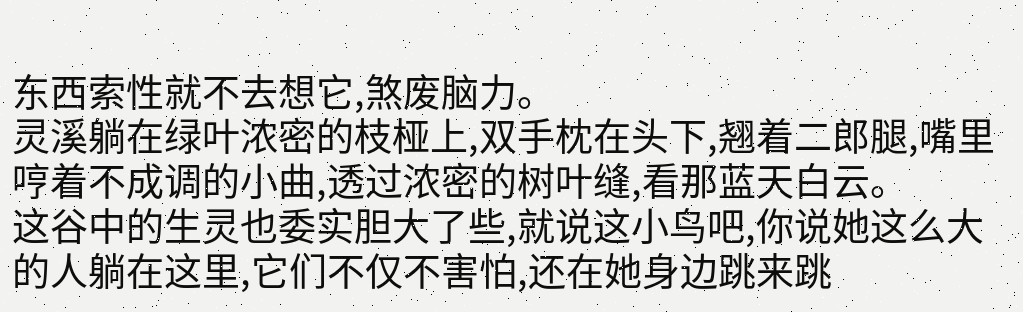东西索性就不去想它,煞废脑力。
灵溪躺在绿叶浓密的枝桠上,双手枕在头下,翘着二郎腿,嘴里哼着不成调的小曲,透过浓密的树叶缝,看那蓝天白云。
这谷中的生灵也委实胆大了些,就说这小鸟吧,你说她这么大的人躺在这里,它们不仅不害怕,还在她身边跳来跳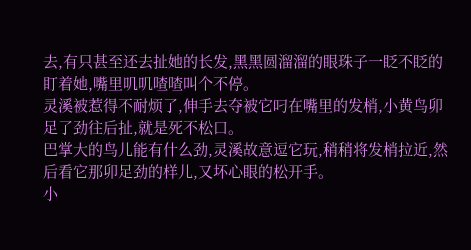去,有只甚至还去扯她的长发,黑黑圆溜溜的眼珠子一眨不眨的盯着她,嘴里叽叽喳喳叫个不停。
灵溪被惹得不耐烦了,伸手去夺被它叼在嘴里的发梢,小黄鸟卯足了劲往后扯,就是死不松口。
巴掌大的鸟儿能有什么劲,灵溪故意逗它玩,稍稍将发梢拉近,然后看它那卯足劲的样儿,又坏心眼的松开手。
小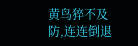黄鸟猝不及防,连连倒退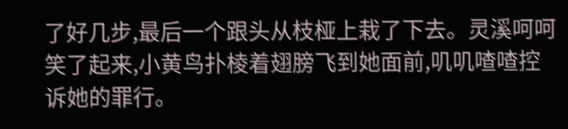了好几步,最后一个跟头从枝桠上栽了下去。灵溪呵呵笑了起来,小黄鸟扑棱着翅膀飞到她面前,叽叽喳喳控诉她的罪行。